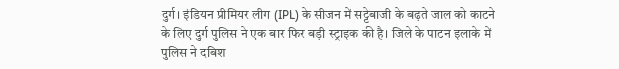दुर्ग। इंडियन प्रीमियर लीग (IPL) के सीजन में सट्टेबाजी के बढ़ते जाल को काटने के लिए दुर्ग पुलिस ने एक बार फिर बड़ी स्ट्राइक की है। जिले के पाटन इलाके में पुलिस ने दबिश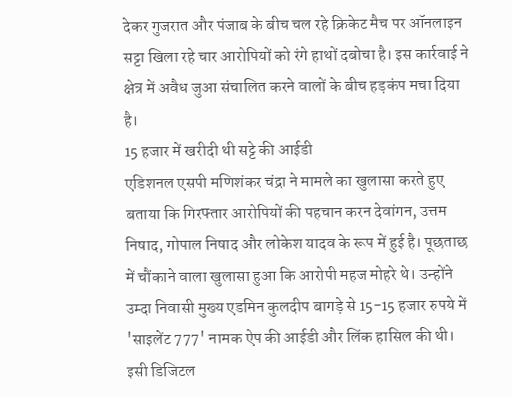देकर गुजरात और पंजाब के बीच चल रहे क्रिकेट मैच पर ऑनलाइन सट्टा खिला रहे चार आरोपियों को रंगे हाथों दबोचा है। इस कार्रवाई ने क्षेत्र में अवैध जुआ संचालित करने वालों के बीच हड़कंप मचा दिया है।
15 हजार में खरीदी थी सट्टे की आईडी
एडिशनल एसपी मणिशंकर चंद्रा ने मामले का खुलासा करते हुए बताया कि गिरफ्तार आरोपियों की पहचान करन देवांगन, उत्तम निषाद, गोपाल निषाद और लोकेश यादव के रूप में हुई है। पूछताछ में चौंकाने वाला खुलासा हुआ कि आरोपी महज मोहरे थे। उन्होंने उम्दा निवासी मुख्य एडमिन कुलदीप बागड़े से 15-15 हजार रुपये में 'साइलेंट 777' नामक ऐप की आईडी और लिंक हासिल की थी। इसी डिजिटल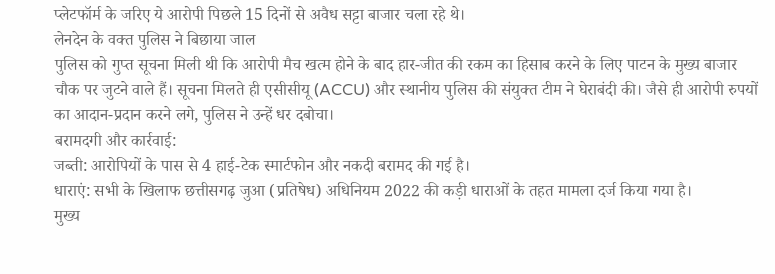प्लेटफॉर्म के जरिए ये आरोपी पिछले 15 दिनों से अवैध सट्टा बाजार चला रहे थे।
लेनदेन के वक्त पुलिस ने बिछाया जाल
पुलिस को गुप्त सूचना मिली थी कि आरोपी मैच खत्म होने के बाद हार-जीत की रकम का हिसाब करने के लिए पाटन के मुख्य बाजार चौक पर जुटने वाले हैं। सूचना मिलते ही एसीसीयू (ACCU) और स्थानीय पुलिस की संयुक्त टीम ने घेराबंदी की। जैसे ही आरोपी रुपयों का आदान-प्रदान करने लगे, पुलिस ने उन्हें धर दबोचा।
बरामदगी और कार्रवाई:
जब्ती: आरोपियों के पास से 4 हाई-टेक स्मार्टफोन और नकदी बरामद की गई है।
धाराएं: सभी के खिलाफ छत्तीसगढ़ जुआ (प्रतिषेध) अधिनियम 2022 की कड़ी धाराओं के तहत मामला दर्ज किया गया है।
मुख्य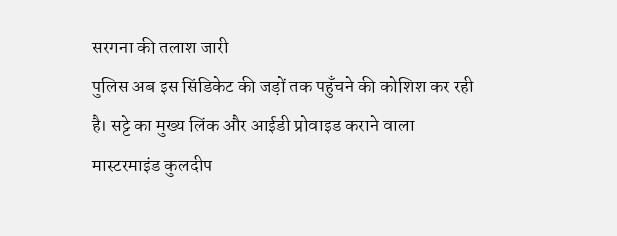सरगना की तलाश जारी
पुलिस अब इस सिंडिकेट की जड़ों तक पहुँचने की कोशिश कर रही है। सट्टे का मुख्य लिंक और आईडी प्रोवाइड कराने वाला मास्टरमाइंड कुलदीप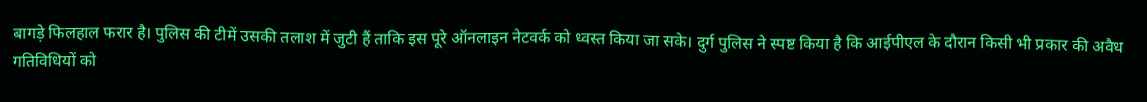बागड़े फिलहाल फरार है। पुलिस की टीमें उसकी तलाश में जुटी हैं ताकि इस पूरे ऑनलाइन नेटवर्क को ध्वस्त किया जा सके। दुर्ग पुलिस ने स्पष्ट किया है कि आईपीएल के दौरान किसी भी प्रकार की अवैध गतिविधियों को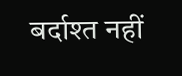बर्दाश्त नहीं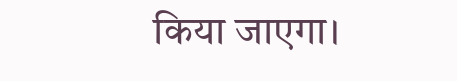किया जाएगा।